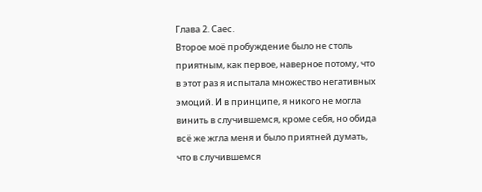Глава 2. Саес.
Второе моё пробуждение было не столь приятным, как первое, наверное потому, что в этот раз я испытала множество негативных эмоций. И в принципе, я никого не могла винить в случившемся, кроме себя, но обида всё же жгла меня и было приятней думать, что в случившемся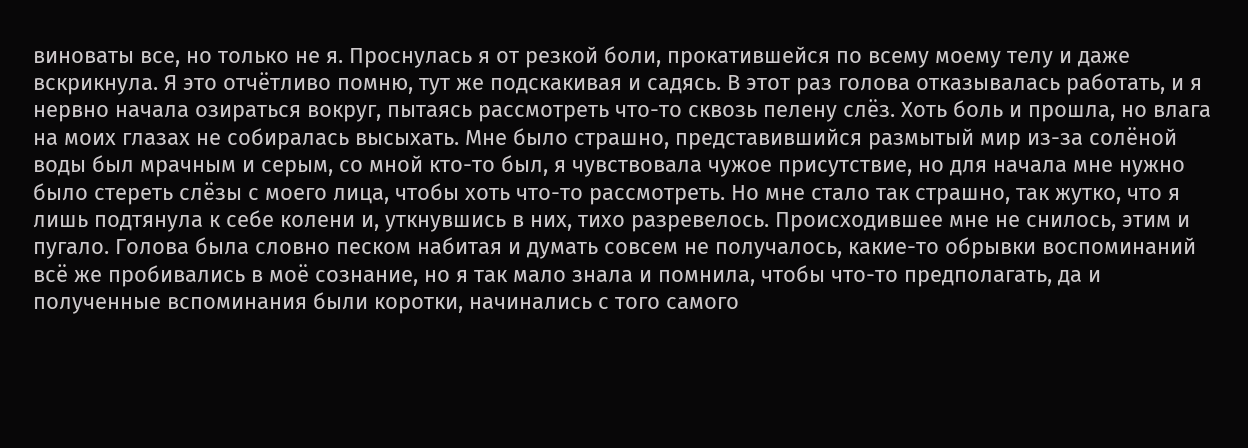виноваты все, но только не я. Проснулась я от резкой боли, прокатившейся по всему моему телу и даже вскрикнула. Я это отчётливо помню, тут же подскакивая и садясь. В этот раз голова отказывалась работать, и я нервно начала озираться вокруг, пытаясь рассмотреть что-то сквозь пелену слёз. Хоть боль и прошла, но влага на моих глазах не собиралась высыхать. Мне было страшно, представившийся размытый мир из-за солёной воды был мрачным и серым, со мной кто-то был, я чувствовала чужое присутствие, но для начала мне нужно было стереть слёзы с моего лица, чтобы хоть что-то рассмотреть. Но мне стало так страшно, так жутко, что я лишь подтянула к себе колени и, уткнувшись в них, тихо разревелось. Происходившее мне не снилось, этим и пугало. Голова была словно песком набитая и думать совсем не получалось, какие-то обрывки воспоминаний всё же пробивались в моё сознание, но я так мало знала и помнила, чтобы что-то предполагать, да и полученные вспоминания были коротки, начинались с того самого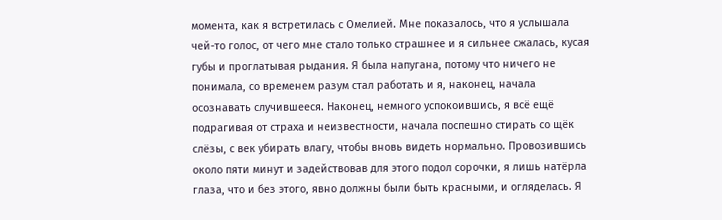момента, как я встретилась с Омелией. Мне показалось, что я услышала чей-то голос, от чего мне стало только страшнее и я сильнее сжалась, кусая губы и проглатывая рыдания. Я была напугана, потому что ничего не понимала, со временем разум стал работать и я, наконец, начала осознавать случившееся. Наконец, немного успокоившись, я всё ещё подрагивая от страха и неизвестности, начала поспешно стирать со щёк слёзы, с век убирать влагу, чтобы вновь видеть нормально. Провозившись около пяти минут и задействовав для этого подол сорочки, я лишь натёрла глаза, что и без этого, явно должны были быть красными, и огляделась. Я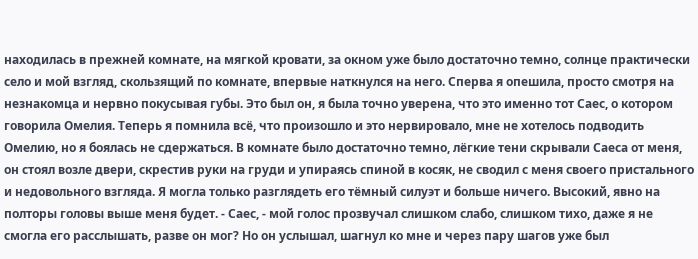находилась в прежней комнате, на мягкой кровати, за окном уже было достаточно темно, солнце практически село и мой взгляд, скользящий по комнате, впервые наткнулся на него. Сперва я опешила, просто смотря на незнакомца и нервно покусывая губы. Это был он, я была точно уверена, что это именно тот Саес, о котором говорила Омелия. Теперь я помнила всё, что произошло и это нервировало, мне не хотелось подводить Омелию, но я боялась не сдержаться. В комнате было достаточно темно, лёгкие тени скрывали Саеса от меня, он стоял возле двери, скрестив руки на груди и упираясь спиной в косяк, не сводил с меня своего пристального и недовольного взгляда. Я могла только разглядеть его тёмный силуэт и больше ничего. Высокий, явно на полторы головы выше меня будет. - Саес, - мой голос прозвучал слишком слабо, слишком тихо, даже я не смогла его расслышать, разве он мог? Но он услышал, шагнул ко мне и через пару шагов уже был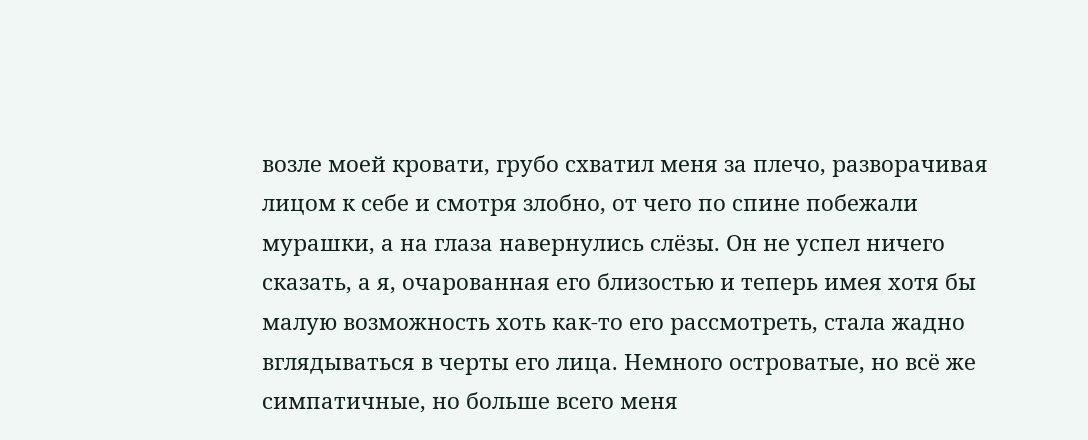возле моей кровати, грубо схватил меня за плечо, разворачивая лицом к себе и смотря злобно, от чего по спине побежали мурашки, а на глаза навернулись слёзы. Он не успел ничего сказать, а я, очарованная его близостью и теперь имея хотя бы малую возможность хоть как-то его рассмотреть, стала жадно вглядываться в черты его лица. Немного островатые, но всё же симпатичные, но больше всего меня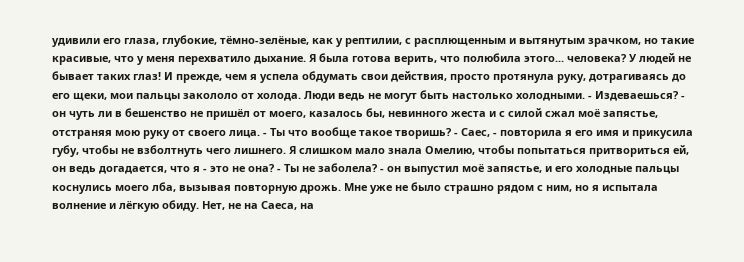удивили его глаза, глубокие, тёмно-зелёные, как у рептилии, с расплющенным и вытянутым зрачком, но такие красивые, что у меня перехватило дыхание. Я была готова верить, что полюбила этого... человека? У людей не бывает таких глаз! И прежде, чем я успела обдумать свои действия, просто протянула руку, дотрагиваясь до его щеки, мои пальцы закололо от холода. Люди ведь не могут быть настолько холодными. - Издеваешься? - он чуть ли в бешенство не пришёл от моего, казалось бы, невинного жеста и с силой сжал моё запястье, отстраняя мою руку от своего лица. - Ты что вообще такое творишь? - Саес, - повторила я его имя и прикусила губу, чтобы не взболтнуть чего лишнего. Я слишком мало знала Омелию, чтобы попытаться притвориться ей, он ведь догадается, что я - это не она? - Ты не заболела? - он выпустил моё запястье, и его холодные пальцы коснулись моего лба, вызывая повторную дрожь. Мне уже не было страшно рядом с ним, но я испытала волнение и лёгкую обиду. Нет, не на Саеса, на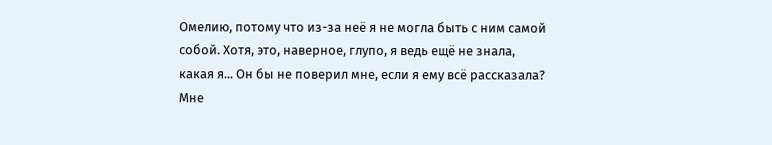Омелию, потому что из-за неё я не могла быть с ним самой собой. Хотя, это, наверное, глупо, я ведь ещё не знала, какая я... Он бы не поверил мне, если я ему всё рассказала? Мне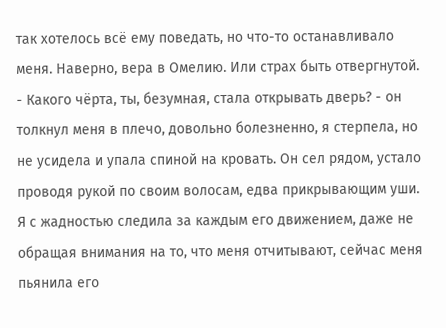так хотелось всё ему поведать, но что-то останавливало меня. Наверно, вера в Омелию. Или страх быть отвергнутой. - Какого чёрта, ты, безумная, стала открывать дверь? - он толкнул меня в плечо, довольно болезненно, я стерпела, но не усидела и упала спиной на кровать. Он сел рядом, устало проводя рукой по своим волосам, едва прикрывающим уши. Я с жадностью следила за каждым его движением, даже не обращая внимания на то, что меня отчитывают, сейчас меня пьянила его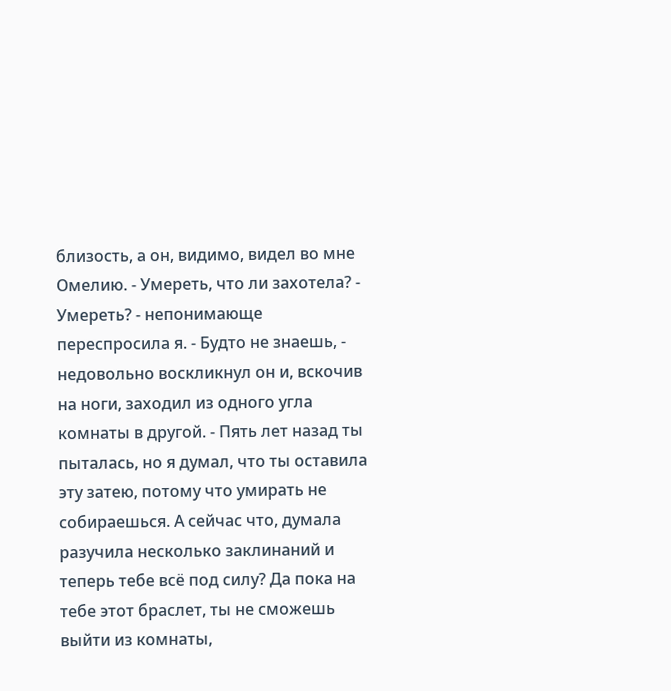близость, а он, видимо, видел во мне Омелию. - Умереть, что ли захотела? - Умереть? - непонимающе переспросила я. - Будто не знаешь, - недовольно воскликнул он и, вскочив на ноги, заходил из одного угла комнаты в другой. - Пять лет назад ты пыталась, но я думал, что ты оставила эту затею, потому что умирать не собираешься. А сейчас что, думала разучила несколько заклинаний и теперь тебе всё под силу? Да пока на тебе этот браслет, ты не сможешь выйти из комнаты,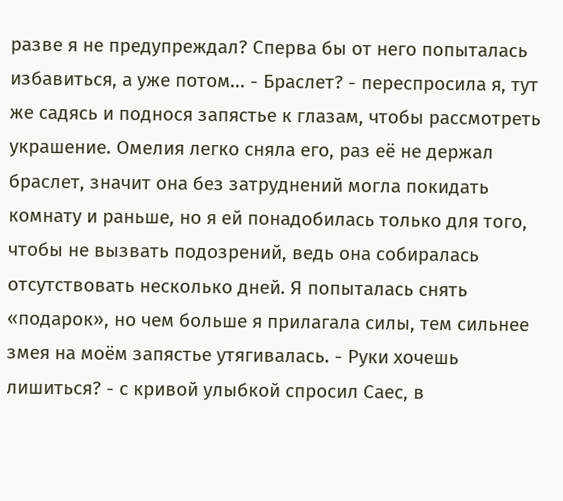разве я не предупреждал? Сперва бы от него попыталась избавиться, а уже потом... - Браслет? - переспросила я, тут же садясь и поднося запястье к глазам, чтобы рассмотреть украшение. Омелия легко сняла его, раз её не держал браслет, значит она без затруднений могла покидать комнату и раньше, но я ей понадобилась только для того, чтобы не вызвать подозрений, ведь она собиралась отсутствовать несколько дней. Я попыталась снять «подарок», но чем больше я прилагала силы, тем сильнее змея на моём запястье утягивалась. - Руки хочешь лишиться? - с кривой улыбкой спросил Саес, в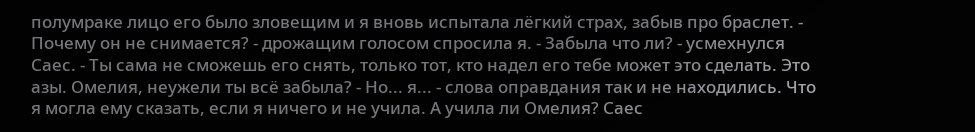полумраке лицо его было зловещим и я вновь испытала лёгкий страх, забыв про браслет. - Почему он не снимается? - дрожащим голосом спросила я. - Забыла что ли? - усмехнулся Саес. - Ты сама не сможешь его снять, только тот, кто надел его тебе может это сделать. Это азы. Омелия, неужели ты всё забыла? - Но... я... - слова оправдания так и не находились. Что я могла ему сказать, если я ничего и не учила. А учила ли Омелия? Саес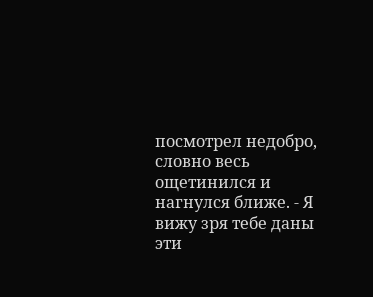посмотрел недобро, словно весь ощетинился и нагнулся ближе. - Я вижу зря тебе даны эти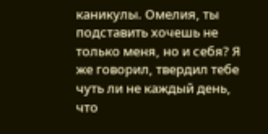каникулы. Омелия, ты подставить хочешь не только меня, но и себя? Я же говорил, твердил тебе чуть ли не каждый день, что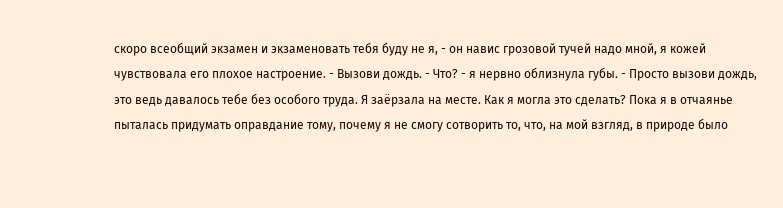скоро всеобщий экзамен и экзаменовать тебя буду не я, - он навис грозовой тучей надо мной, я кожей чувствовала его плохое настроение. - Вызови дождь. - Что? - я нервно облизнула губы. - Просто вызови дождь, это ведь давалось тебе без особого труда. Я заёрзала на месте. Как я могла это сделать? Пока я в отчаянье пыталась придумать оправдание тому, почему я не смогу сотворить то, что, на мой взгляд, в природе было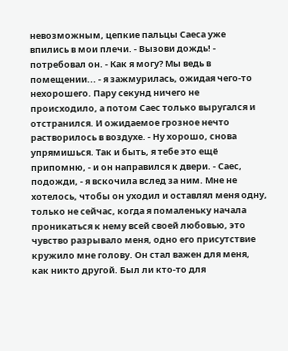невозможным, цепкие пальцы Саеса уже впились в мои плечи. - Вызови дождь! - потребовал он. - Как я могу? Мы ведь в помещении... - я зажмурилась, ожидая чего-то нехорошего. Пару секунд ничего не происходило, а потом Саес только выругался и отстранился. И ожидаемое грозное нечто растворилось в воздухе. - Ну хорошо, снова упрямишься. Так и быть, я тебе это ещё припомню, - и он направился к двери. - Саес, подожди, - я вскочила вслед за ним. Мне не хотелось, чтобы он уходил и оставлял меня одну, только не сейчас, когда я помаленьку начала проникаться к нему всей своей любовью, это чувство разрывало меня, одно его присутствие кружило мне голову. Он стал важен для меня, как никто другой. Был ли кто-то для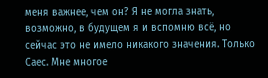меня важнее, чем он? Я не могла знать, возможно, в будущем я и вспомню всё, но сейчас это не имело никакого значения. Только Саес. Мне многое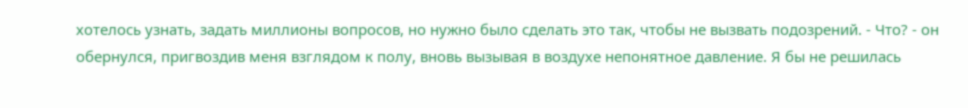хотелось узнать, задать миллионы вопросов, но нужно было сделать это так, чтобы не вызвать подозрений. - Что? - он обернулся, пригвоздив меня взглядом к полу, вновь вызывая в воздухе непонятное давление. Я бы не решилась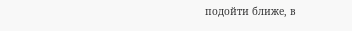подойти ближе, в